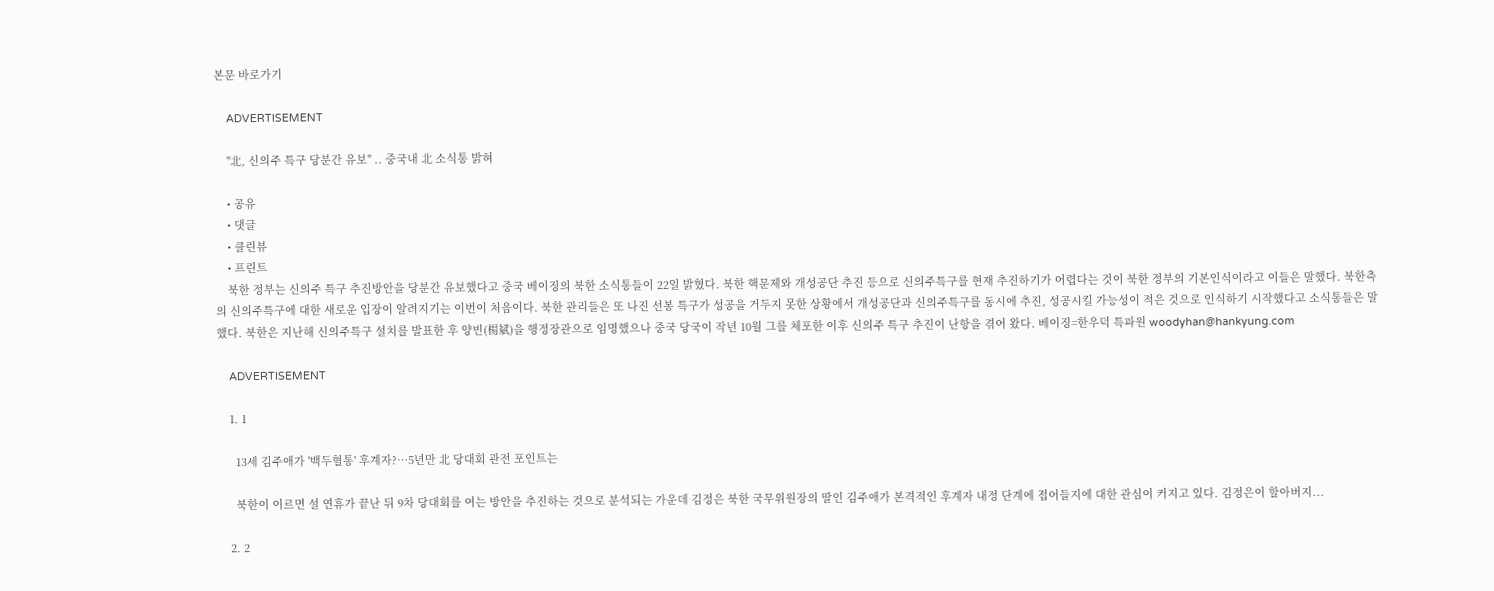본문 바로가기

    ADVERTISEMENT

    "北, 신의주 특구 당분간 유보" .. 중국내 北 소식통 밝혀

    • 공유
    • 댓글
    • 클린뷰
    • 프린트
    북한 정부는 신의주 특구 추진방안을 당분간 유보했다고 중국 베이징의 북한 소식통들이 22일 밝혔다. 북한 핵문제와 개성공단 추진 등으로 신의주특구를 현재 추진하기가 어렵다는 것이 북한 정부의 기본인식이라고 이들은 말했다. 북한측의 신의주특구에 대한 새로운 입장이 알려지기는 이번이 처음이다. 북한 관리들은 또 나진 선봉 특구가 성공을 거두지 못한 상황에서 개성공단과 신의주특구를 동시에 추진, 성공시킬 가능성이 적은 것으로 인식하기 시작했다고 소식통들은 말했다. 북한은 지난해 신의주특구 설치를 발표한 후 양빈(楊斌)을 행정장관으로 임명했으나 중국 당국이 작년 10월 그를 체포한 이후 신의주 특구 추진이 난항을 겪어 왔다. 베이징=한우덕 특파원 woodyhan@hankyung.com

    ADVERTISEMENT

    1. 1

      13세 김주애가 '백두혈통' 후계자?…5년만 北 당대회 관전 포인트는

      북한이 이르면 설 연휴가 끝난 뒤 9차 당대회를 여는 방안을 추진하는 것으로 분석되는 가운데 김정은 북한 국무위원장의 딸인 김주애가 본격적인 후계자 내정 단계에 접어들지에 대한 관심이 커지고 있다. 김정은이 할아버지...

    2. 2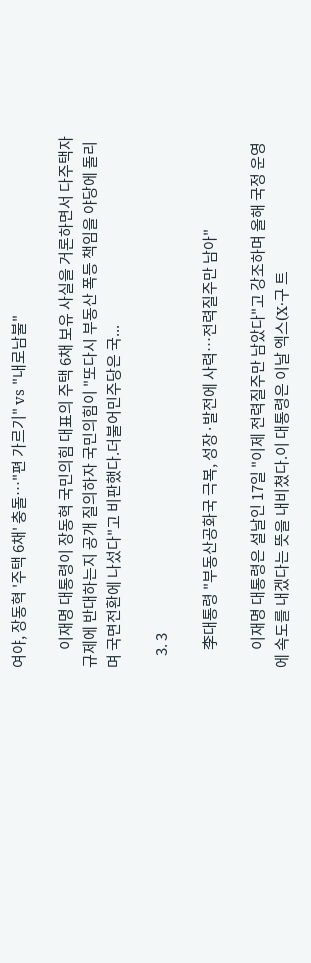여야, 장동혁 '주택 6채' 충돌…"편 가르기" vs "내로남불"

      이재명 대통령이 장동혁 국민의힘 대표의 주택 6채 보유 사실을 거론하면서 다주택자 규제에 반대하는지 공개 질의하자 국민의힘이 "또다시 부동산 폭등 책임을 야당에 돌리며 국면전환에 나섰다"고 비판했다.더불어민주당은 국...

    3. 3

      李대통령 "부동산공화국 극복, 성장·발전에 사력…전력질주만 남아"

      이재명 대통령은 설날인 17일 "이제 전력질주만 남았다"고 강조하며 올해 국정 운영에 속도를 내겠다는 뜻을 내비쳤다.이 대통령은 이날 엑스(X·구 트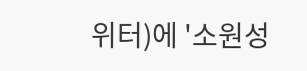위터)에 '소원성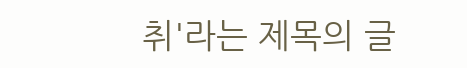취'라는 제목의 글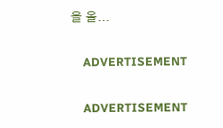을 올...

    ADVERTISEMENT

    ADVERTISEMENT